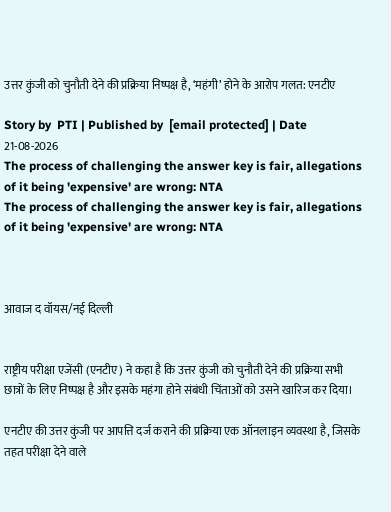उत्तर कुंजी को चुनौती देने की प्रक्रिया निष्पक्ष है, ‘महंगी’ होने के आरोप गलत: एनटीए

Story by  PTI | Published by  [email protected] | Date 21-08-2026
The process of challenging the answer key is fair, allegations of it being 'expensive' are wrong: NTA
The process of challenging the answer key is fair, allegations of it being 'expensive' are wrong: NTA



आवाज द वॉयस/नई दिल्ली


राष्ट्रीय परीक्षा एजेंसी (एनटीए) ने कहा है कि उत्तर कुंजी को चुनौती देने की प्रक्रिया सभी छात्रों के लिए निष्पक्ष है और इसके महंगा होने संबंधी चिंताओं को उसने खारिज कर दिया।

एनटीए की उत्तर कुंजी पर आपत्ति दर्ज कराने की प्रक्रिया एक ऑनलाइन व्यवस्था है, जिसके तहत परीक्षा देने वाले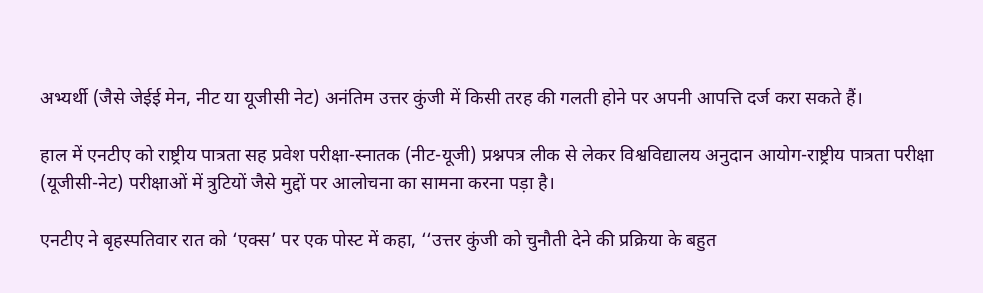अभ्यर्थी (जैसे जेईई मेन, नीट या यूजीसी नेट) अनंतिम उत्तर कुंजी में किसी तरह की गलती होने पर अपनी आपत्ति दर्ज करा सकते हैं।

हाल में एनटीए को राष्ट्रीय पात्रता सह प्रवेश परीक्षा-स्नातक (नीट-यूजी) प्रश्नपत्र लीक से लेकर विश्वविद्यालय अनुदान आयोग-राष्ट्रीय पात्रता परीक्षा (यूजीसी-नेट) परीक्षाओं में त्रुटियों जैसे मुद्दों पर आलोचना का सामना करना पड़ा है।

एनटीए ने बृहस्पतिवार रात को ‘एक्स’ पर एक पोस्ट में कहा, ‘‘उत्तर कुंजी को चुनौती देने की प्रक्रिया के बहुत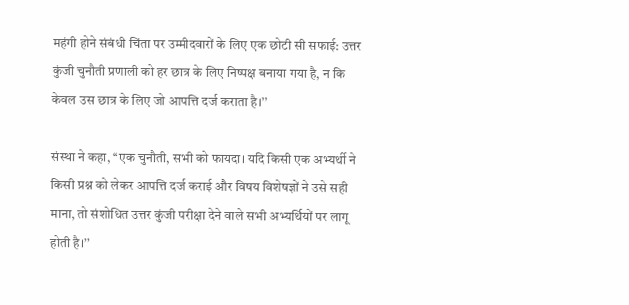महंगी होने संबंधी चिंता पर उम्मीदवारों के लिए एक छोटी सी सफाई: उत्तर कुंजी चुनौती प्रणाली को हर छात्र के लिए निष्पक्ष बनाया गया है, न कि केवल उस छात्र के लिए जो आपत्ति दर्ज कराता है।’’

संस्था ने कहा, ‘‘एक चुनौती, सभी को फायदा। यदि किसी एक अभ्यर्थी ने किसी प्रश्न को लेकर आपत्ति दर्ज कराई और विषय विशेषज्ञों ने उसे सही माना, तो संशोधित उत्तर कुंजी परीक्षा देने वाले सभी अभ्यर्थियों पर लागू होती है।’’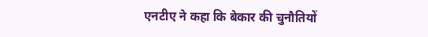एनटीए ने कहा कि बेकार की चुनौतियों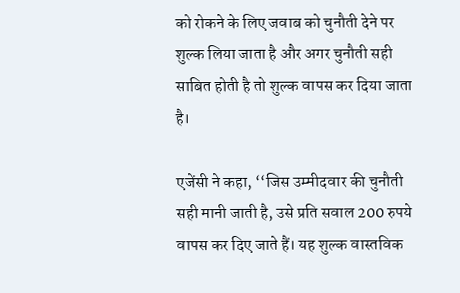को रोकने के लिए जवाब को चुनौती देने पर शुल्क लिया जाता है और अगर चुनौती सही साबित होती है तो शुल्क वापस कर दिया जाता है।

एजेंसी ने कहा, ‘‘जिस उम्मीदवार की चुनौती सही मानी जाती है, उसे प्रति सवाल 200 रुपये वापस कर दिए जाते हैं। यह शुल्क वास्तविक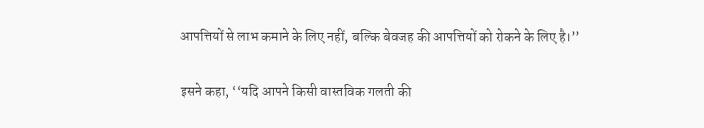आपत्तियों से लाभ कमाने के लिए नहीं, बल्कि बेवजह की आपत्तियों को रोकने के लिए है।’’

इसने कहा, ‘‘यदि आपने किसी वास्तविक गलती की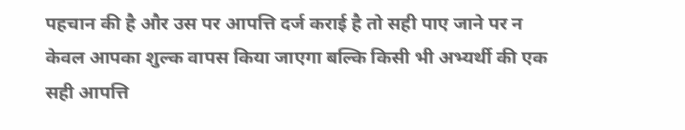पहचान की है और उस पर आपत्ति दर्ज कराई है तो सही पाए जाने पर न केवल आपका शुल्क वापस किया जाएगा बल्कि किसी भी अभ्यर्थी की एक सही आपत्ति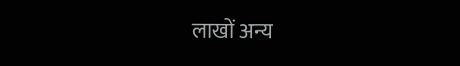लाखों अन्य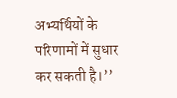अभ्यर्थियों के परिणामों में सुधार कर सकती है।’’